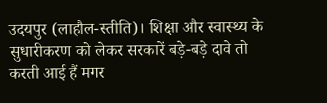उदयपुर (लाहौल-स्तीति)। शिक्षा और स्वास्थ्य के सुधारीकरण को लेकर सरकारें बड़े-बड़े दावे तो करती आई हैं मगर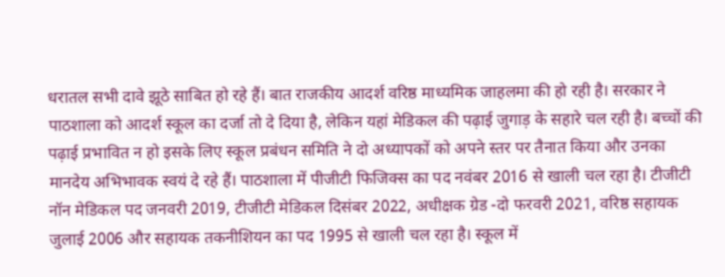धरातल सभी दावे झूठे साबित हो रहे हैं। बात राजकीय आदर्श वरिष्ठ माध्यमिक जाहलमा की हो रही है। सरकार ने पाठशाला को आदर्श स्कूल का दर्जा तो दे दिया है, लेकिन यहां मेडिकल की पढ़ाई जुगाड़ के सहारे चल रही है। बच्चों की पढ़ाई प्रभावित न हो इसके लिए स्कूल प्रबंधन समिति ने दो अध्यापकों को अपने स्तर पर तैनात किया और उनका मानदेय अभिभावक स्वयं दे रहे हैं। पाठशाला में पीजीटी फिजिक्स का पद नवंबर 2016 से खाली चल रहा है। टीजीटी नॉन मेडिकल पद जनवरी 2019, टीजीटी मेडिकल दिसंबर 2022, अधीक्षक ग्रेड -दो फरवरी 2021, वरिष्ठ सहायक जुलाई 2006 और सहायक तकनीशियन का पद 1995 से खाली चल रहा है। स्कूल में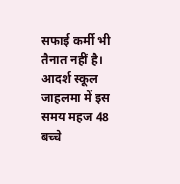सफाई कर्मी भी तैनात नहीं है। आदर्श स्कूल जाहलमा में इस समय महज 48 बच्चे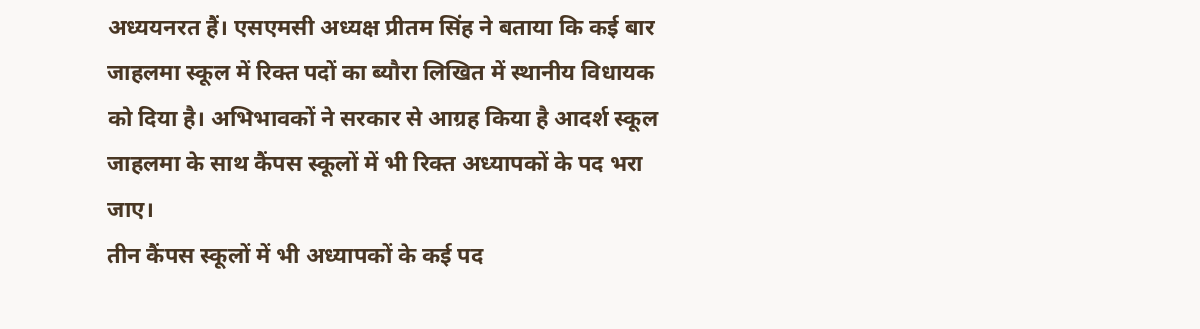अध्ययनरत हैं। एसएमसी अध्यक्ष प्रीतम सिंह ने बताया कि कई बार जाहलमा स्कूल में रिक्त पदों का ब्यौरा लिखित में स्थानीय विधायक को दिया है। अभिभावकों ने सरकार से आग्रह किया है आदर्श स्कूल जाहलमा के साथ कैंपस स्कूलों में भी रिक्त अध्यापकों के पद भरा जाए।
तीन कैंपस स्कूलों में भी अध्यापकों के कई पद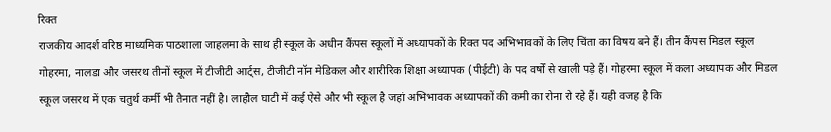रिक्त
राजकीय आदर्श वरिष्ठ माध्यमिक पाठशाला जाहलमा के साथ ही स्कूल के अधीन कैंपस स्कूलों में अध्यापकों के रिक्त पद अभिभावकों के लिए चिंता का विषय बने हैं। तीन कैंपस मिडल स्कूल गोहरमा, नालडा और जसरथ तीनों स्कूल में टीजीटी आर्ट्स, टीजीटी नॉन मेडिकल और शारीरिक शिक्षा अध्यापक (पीईटी) के पद वर्षों से खाली पड़े हैं। गोहरमा स्कूल में कला अध्यापक और मिडल स्कूल जसरथ में एक चतुर्थ कर्मी भी तैनात नहीं है। लाहौल घाटी में कई ऐसे और भी स्कूल है जहां अभिभावक अध्यापकों की कमी का रोना रो रहे हैं। यही वजह है कि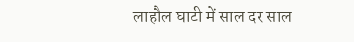लाहौल घाटी में साल दर साल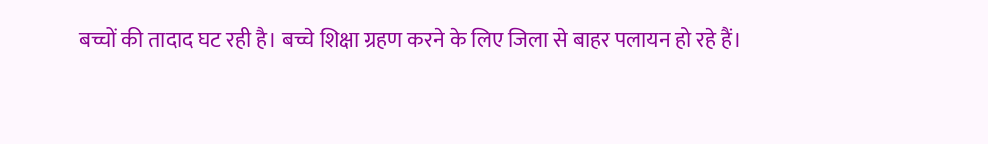बच्चों की तादाद घट रही है। बच्चे शिक्षा ग्रहण करने के लिए जिला से बाहर पलायन हो रहे हैं।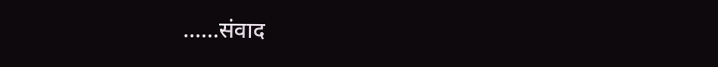......संवाद